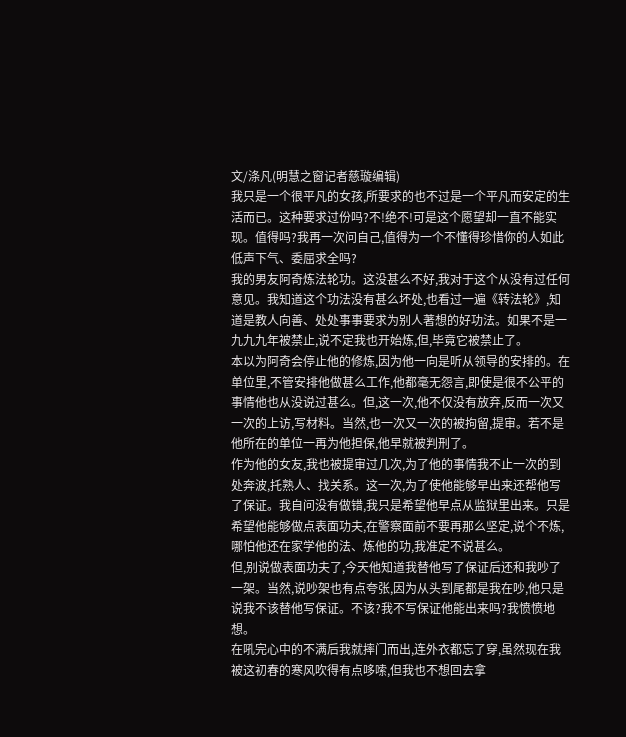文/涤凡(明慧之窗记者慈璇编辑)
我只是一个很平凡的女孩,所要求的也不过是一个平凡而安定的生活而已。这种要求过份吗?不!绝不!可是这个愿望却一直不能实现。值得吗?我再一次问自己,值得为一个不懂得珍惜你的人如此低声下气、委屈求全吗?
我的男友阿奇炼法轮功。这没甚么不好,我对于这个从没有过任何意见。我知道这个功法没有甚么坏处,也看过一遍《转法轮》,知道是教人向善、处处事事要求为别人著想的好功法。如果不是一九九九年被禁止,说不定我也开始炼,但,毕竟它被禁止了。
本以为阿奇会停止他的修炼,因为他一向是听从领导的安排的。在单位里,不管安排他做甚么工作,他都毫无怨言,即使是很不公平的事情他也从没说过甚么。但,这一次,他不仅没有放弃,反而一次又一次的上访,写材料。当然,也一次又一次的被拘留,提审。若不是他所在的单位一再为他担保,他早就被判刑了。
作为他的女友,我也被提审过几次,为了他的事情我不止一次的到处奔波,托熟人、找关系。这一次,为了使他能够早出来还帮他写了保证。我自问没有做错,我只是希望他早点从监狱里出来。只是希望他能够做点表面功夫,在警察面前不要再那么坚定,说个不炼,哪怕他还在家学他的法、炼他的功,我准定不说甚么。
但,别说做表面功夫了,今天他知道我替他写了保证后还和我吵了一架。当然,说吵架也有点夸张,因为从头到尾都是我在吵,他只是说我不该替他写保证。不该?我不写保证他能出来吗?我愤愤地想。
在吼完心中的不满后我就摔门而出,连外衣都忘了穿,虽然现在我被这初春的寒风吹得有点哆嗦,但我也不想回去拿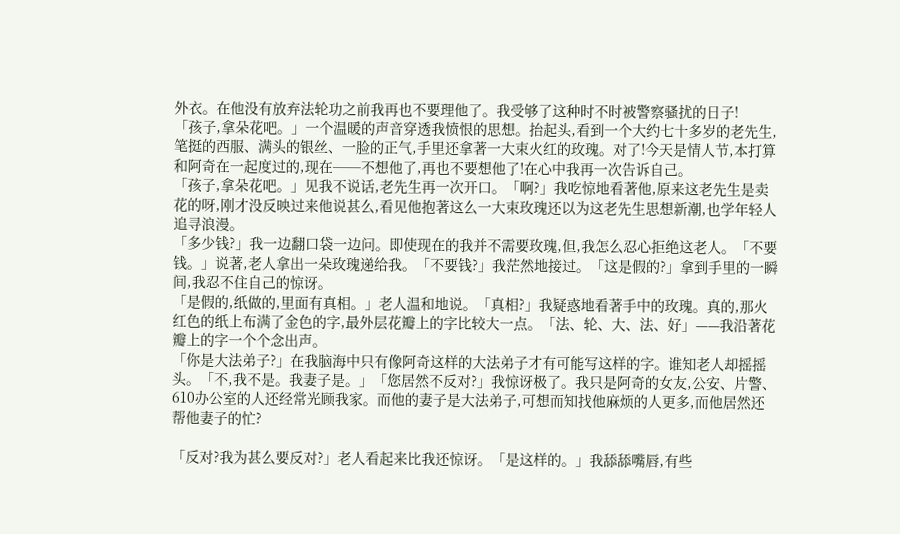外衣。在他没有放弃法轮功之前我再也不要理他了。我受够了这种时不时被警察骚扰的日子!
「孩子,拿朵花吧。」一个温暖的声音穿透我愤恨的思想。抬起头,看到一个大约七十多岁的老先生,笔挺的西服、满头的银丝、一脸的正气,手里还拿著一大束火红的玫瑰。对了!今天是情人节,本打算和阿奇在一起度过的,现在──不想他了,再也不要想他了!在心中我再一次告诉自己。
「孩子,拿朵花吧。」见我不说话,老先生再一次开口。「啊?」我吃惊地看著他,原来这老先生是卖花的呀,刚才没反映过来他说甚么,看见他抱著这么一大束玫瑰还以为这老先生思想新潮,也学年轻人追寻浪漫。
「多少钱?」我一边翻口袋一边问。即使现在的我并不需要玫瑰,但,我怎么忍心拒绝这老人。「不要钱。」说著,老人拿出一朵玫瑰递给我。「不要钱?」我茫然地接过。「这是假的?」拿到手里的一瞬间,我忍不住自己的惊讶。
「是假的,纸做的,里面有真相。」老人温和地说。「真相?」我疑惑地看著手中的玫瑰。真的,那火红色的纸上布满了金色的字,最外层花瓣上的字比较大一点。「法、轮、大、法、好」——我沿著花瓣上的字一个个念出声。
「你是大法弟子?」在我脑海中只有像阿奇这样的大法弟子才有可能写这样的字。谁知老人却摇摇头。「不,我不是。我妻子是。」「您居然不反对?」我惊讶极了。我只是阿奇的女友,公安、片警、610办公室的人还经常光顾我家。而他的妻子是大法弟子,可想而知找他麻烦的人更多,而他居然还帮他妻子的忙?

「反对?我为甚么要反对?」老人看起来比我还惊讶。「是这样的。」我舔舔嘴唇,有些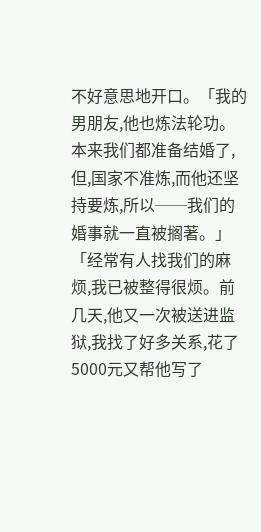不好意思地开口。「我的男朋友,他也炼法轮功。本来我们都准备结婚了,但,国家不准炼,而他还坚持要炼,所以──我们的婚事就一直被搁著。」
「经常有人找我们的麻烦,我已被整得很烦。前几天,他又一次被送进监狱,我找了好多关系,花了5000元又帮他写了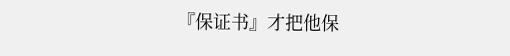『保证书』才把他保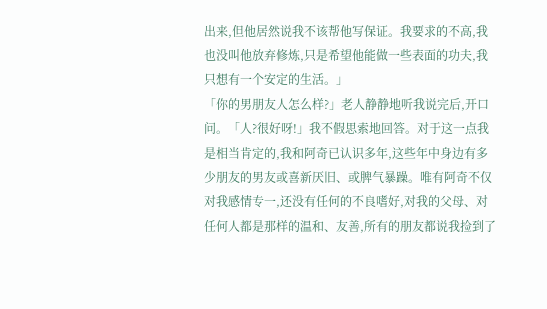出来,但他居然说我不该帮他写保证。我要求的不高,我也没叫他放弃修炼,只是希望他能做一些表面的功夫,我只想有一个安定的生活。」
「你的男朋友人怎么样?」老人静静地听我说完后,开口问。「人?很好呀!」我不假思索地回答。对于这一点我是相当肯定的,我和阿奇已认识多年,这些年中身边有多少朋友的男友或喜新厌旧、或脾气暴躁。唯有阿奇不仅对我感情专一,还没有任何的不良嗜好,对我的父母、对任何人都是那样的温和、友善,所有的朋友都说我捡到了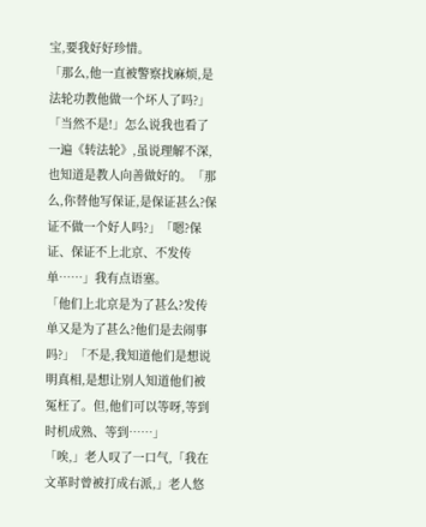宝,要我好好珍惜。
「那么,他一直被警察找麻烦,是法轮功教他做一个坏人了吗?」「当然不是!」怎么说我也看了一遍《转法轮》,虽说理解不深,也知道是教人向善做好的。「那么,你替他写保证,是保证甚么?保证不做一个好人吗?」「嗯?保证、保证不上北京、不发传单……」我有点语塞。
「他们上北京是为了甚么?发传单又是为了甚么?他们是去闹事吗?」「不是,我知道他们是想说明真相,是想让别人知道他们被冤枉了。但,他们可以等呀,等到时机成熟、等到……」
「唉,」老人叹了一口气,「我在文革时曾被打成右派,」老人悠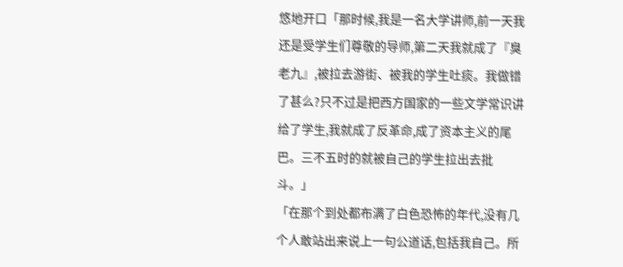悠地开口「那时候,我是一名大学讲师,前一天我还是受学生们尊敬的导师,第二天我就成了『臭老九』,被拉去游街、被我的学生吐痰。我做错了甚么?只不过是把西方国家的一些文学常识讲给了学生,我就成了反革命,成了资本主义的尾巴。三不五时的就被自己的学生拉出去批斗。」
「在那个到处都布满了白色恐怖的年代,没有几个人敢站出来说上一句公道话,包括我自己。所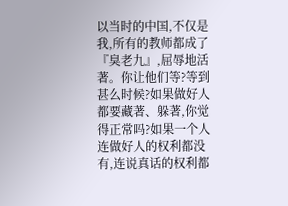以当时的中国,不仅是我,所有的教师都成了『臭老九』,屈辱地活著。你让他们等?等到甚么时候?如果做好人都要藏著、躲著,你觉得正常吗?如果一个人连做好人的权利都没有,连说真话的权利都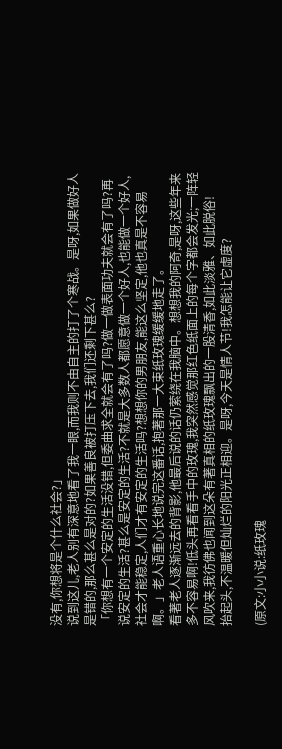没有,你想将是个什么社会?」
说到这儿,老人别有深意地看了我一眼,而我则不由自主的打了个寒战。是呀,如果做好人是错的,那么甚么是对的?如果善良被打压下去,我们还剩下甚么?
「你想有一个安定的生活没错,但委曲求全就会有了吗?做一做表面功夫就会有了吗?再说安定的生活?甚么是安定的生活?不就是大多数人都愿意做一个好人,也能做一个好人,社会才能稳定,人们才有安定的生活吗?想想你的男朋友,能这么坚定,他也真是不容易啊。」老人语重心长地说完这番话,抱著那一大束纸玫瑰缓缓地走了。
看著老人逐渐远去的背影,他最后说的话仍萦绕在我脑中。想想我的阿奇,是呀,这些年来多不容易啊!低头再看看手中的玫瑰,我突然感觉那红色纸面上的每个字都会发光;一阵轻风吹来,我彷佛也闻到这朵有著真相的纸玫瑰飘出的一股清香,如此淡雅、如此脱俗!
抬起头,不温暖但灿烂的阳光正相迎。是呀,今天是情人节!我怎能让它虚度?

(原文:小小说:纸玫瑰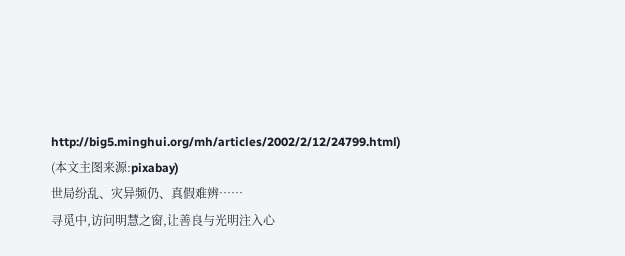http://big5.minghui.org/mh/articles/2002/2/12/24799.html)
(本文主图来源:pixabay)
世局纷乱、灾异频仍、真假难辨⋯⋯
寻觅中,访问明慧之窗,让善良与光明注入心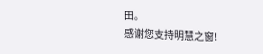田。
感谢您支持明慧之窗!